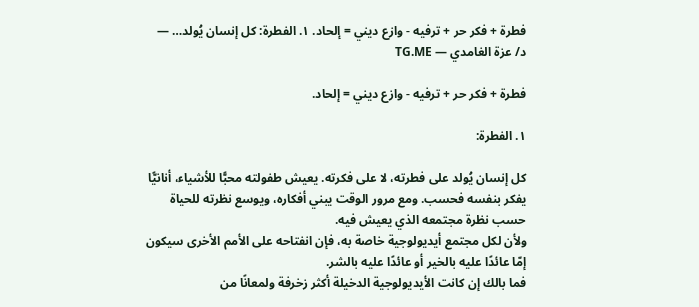فطرة + فكر حر + ترفيه - وازع ديني = إلحاد. ١. الفطرة: كل إنسان يُولد… — د/ عزة الغامدي — TG.ME

فطرة + فكر حر + ترفيه - وازع ديني = إلحاد.

١. الفطرة:

كل إنسان يُولد على فطرته، لا على فكرته. يعيش طفولته محبًّا للأشياء، أنانيًّا يفكر بنفسه فحسب. ومع مرور الوقت يبني أفكاره، ويوسع نظرته للحياة حسب نظرة مجتمعه الذي يعيش فيه.
ولأن لكل مجتمع أيديولوجية خاصة به، فإن انفتاحه على الأمم الأخرى سيكون إمّا عائدًا عليه بالخير أو عائدًا عليه بالشر.
فما بالك إن كانت الأيديولوجية الدخيلة أكثر زخرفة ولمعانًا من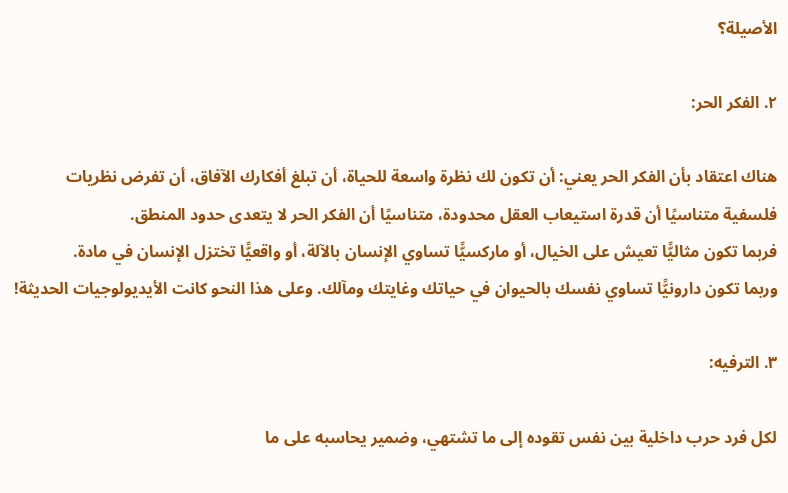الأصيلة؟

٢. الفكر الحر:

هناك اعتقاد بأن الفكر الحر يعني: أن تكون لك نظرة واسعة للحياة، أن تبلغ أفكارك الآفاق، أن تفرض نظريات فلسفية متناسيًا أن قدرة استيعاب العقل محدودة، متناسيًا أن الفكر الحر لا يتعدى حدود المنطق.
فربما تكون مثاليًّا تعيش على الخيال، أو ماركسيًّا تساوي الإنسان بالآلة، أو واقعيًّا تختزل الإنسان في مادة.
وربما تكون دارونيًّا تساوي نفسك بالحيوان في حياتك وغايتك ومآلك. وعلى هذا النحو كانت الأيديولوجيات الحديثة!

٣. الترفيه:

لكل فرد حرب داخلية بين نفس تقوده إلى ما تشتهي، وضمير يحاسبه على ما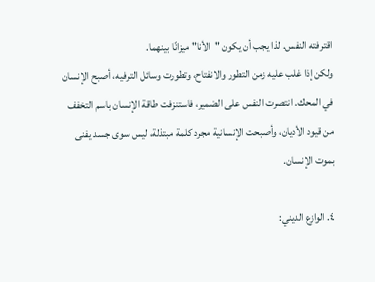اقترفته النفس. لذا يجب أن يكون "الأنا" ميزانًا بينهما.
ولكن إذا غلب عليه زمن التطور والانفتاح، وتطورت وسائل الترفيه، أصبح الإنسان في المحك. انتصرت النفس على الضمير، فاستنزفت طاقة الإنسان باسم التخفف من قيود الأديان، وأصبحت الإنسانية مجرد كلمة مبتذلة، ليس سوى جسد يفنى بموت الإنسان.

٤. الوازع الديني: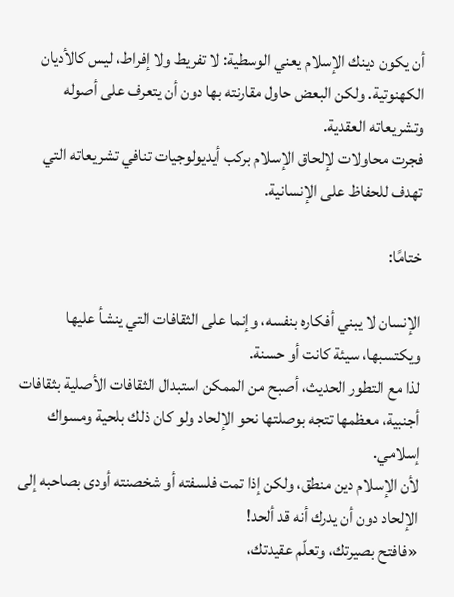أن يكون دينك الإسلام يعني الوسطية: لا تفريط ولا إفراط، ليس كالأديان الكهنوتية. ولكن البعض حاول مقارنته بها دون أن يتعرف على أصوله وتشريعاته العقدية.
فجرت محاولات لإلحاق الإسلام بركب أيديولوجيات تنافي تشريعاته التي تهدف للحفاظ على الإنسانية.

ختامًا:

الإنسان لا يبني أفكاره بنفسه، وإنما على الثقافات التي ينشأ عليها ويكتسبها، سيئة كانت أو حسنة.
لذا مع التطور الحديث، أصبح من الممكن استبدال الثقافات الأصلية بثقافات أجنبية، معظمها تتجه بوصلتها نحو الإلحاد ولو كان ذلك بلحية ومسواك إسلامي.
لأن الإسلام دين منطق، ولكن إذا تمت فلسفته أو شخصنته أودى بصاحبه إلى الإلحاد دون أن يدرك أنه قد ألحد!
«فافتح بصيرتك، وتعلّم عقيدتك،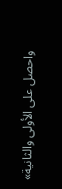واحصل على الأولى والثانية»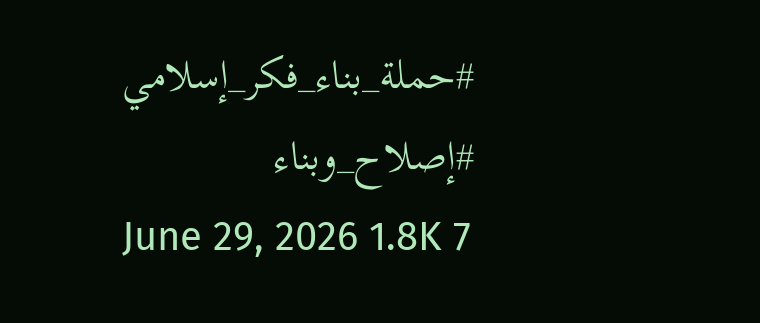#حملة_بناء_فكر_إسلامي
#إصلاح_وبناء
June 29, 2026 1.8K 7